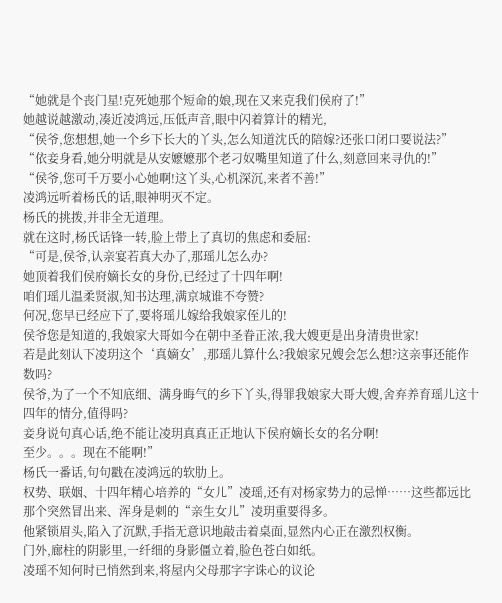“她就是个丧门星!克死她那个短命的娘,现在又来克我们侯府了!”
她越说越激动,凑近凌鸿远,压低声音,眼中闪着算计的精光,
“侯爷,您想想,她一个乡下长大的丫头,怎么知道沈氏的陪嫁?还张口闭口要说法?”
“依妾身看,她分明就是从安嬷嬷那个老刁奴嘴里知道了什么,刻意回来寻仇的!”
“侯爷,您可千万要小心她啊!这丫头,心机深沉,来者不善!”
凌鸿远听着杨氏的话,眼神明灭不定。
杨氏的挑拨,并非全无道理。
就在这时,杨氏话锋一转,脸上带上了真切的焦虑和委屈:
“可是,侯爷,认亲宴若真大办了,那瑶儿怎么办?
她顶着我们侯府嫡长女的身份,已经过了十四年啊!
咱们瑶儿温柔贤淑,知书达理,满京城谁不夸赞?
何况,您早已经应下了,要将瑶儿嫁给我娘家侄儿的!
侯爷您是知道的,我娘家大哥如今在朝中圣眷正浓,我大嫂更是出身清贵世家!
若是此刻认下凌玥这个‘真嫡女’,那瑶儿算什么?我娘家兄嫂会怎么想?这亲事还能作数吗?
侯爷,为了一个不知底细、满身晦气的乡下丫头,得罪我娘家大哥大嫂,舍弃养育瑶儿这十四年的情分,值得吗?
妾身说句真心话,绝不能让凌玥真真正正地认下侯府嫡长女的名分啊!
至少。。。现在不能啊!”
杨氏一番话,句句戳在凌鸿远的软肋上。
权势、联姻、十四年精心培养的“女儿”凌瑶,还有对杨家势力的忌惮……这些都远比那个突然冒出来、浑身是刺的“亲生女儿”凌玥重要得多。
他紧锁眉头,陷入了沉默,手指无意识地敲击着桌面,显然内心正在激烈权衡。
门外,廊柱的阴影里,一纤细的身影僵立着,脸色苍白如纸。
凌瑶不知何时已悄然到来,将屋内父母那字字诛心的议论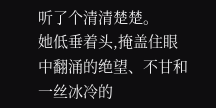听了个清清楚楚。
她低垂着头,掩盖住眼中翻涌的绝望、不甘和一丝冰冷的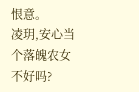恨意。
凌玥,安心当个落魄农女不好吗?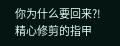你为什么要回来?!
精心修剪的指甲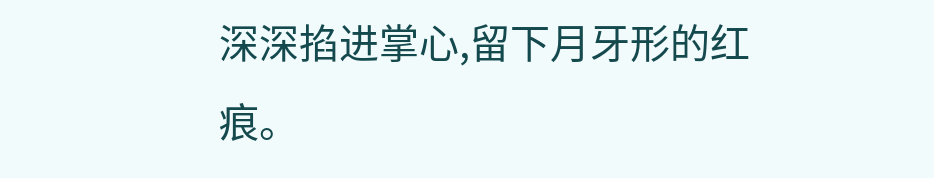深深掐进掌心,留下月牙形的红痕。